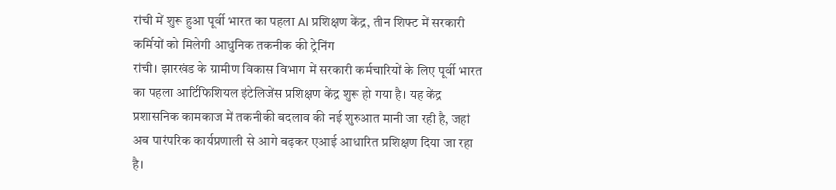रांची में शुरू हुआ पूर्वी भारत का पहला AI प्रशिक्षण केंद्र, तीन शिफ्ट में सरकारी कर्मियों को मिलेगी आधुनिक तकनीक की ट्रेनिंग
रांची। झारखंड के ग्रामीण विकास विभाग में सरकारी कर्मचारियों के लिए पूर्वी भारत का पहला आर्टिफिशियल इंटेलिजेंस प्रशिक्षण केंद्र शुरू हो गया है। यह केंद्र प्रशासनिक कामकाज में तकनीकी बदलाव की नई शुरुआत मानी जा रही है, जहां अब पारंपरिक कार्यप्रणाली से आगे बढ़कर एआई आधारित प्रशिक्षण दिया जा रहा है।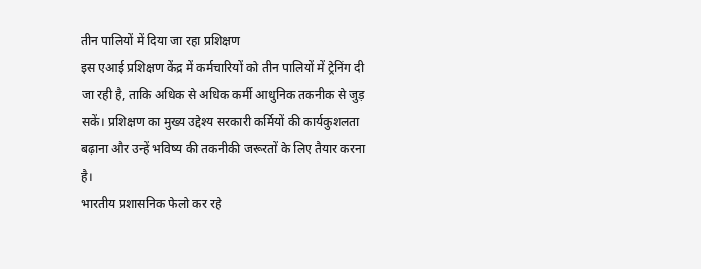तीन पालियों में दिया जा रहा प्रशिक्षण
इस एआई प्रशिक्षण केंद्र में कर्मचारियों को तीन पालियों में ट्रेनिंग दी जा रही है, ताकि अधिक से अधिक कर्मी आधुनिक तकनीक से जुड़ सकें। प्रशिक्षण का मुख्य उद्देश्य सरकारी कर्मियों की कार्यकुशलता बढ़ाना और उन्हें भविष्य की तकनीकी जरूरतों के लिए तैयार करना है।
भारतीय प्रशासनिक फेलो कर रहे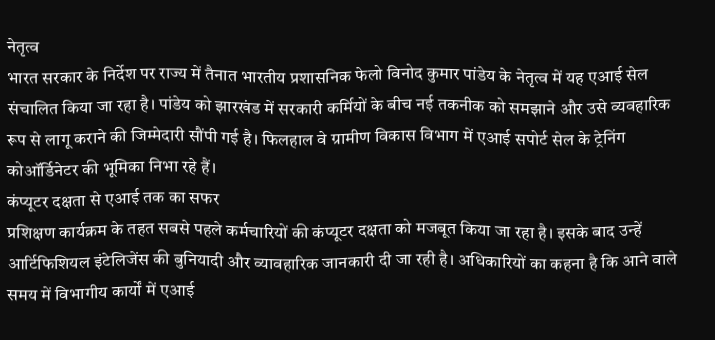नेतृत्व
भारत सरकार के निर्देश पर राज्य में तैनात भारतीय प्रशासनिक फेलो विनोद कुमार पांडेय के नेतृत्व में यह एआई सेल संचालित किया जा रहा है। पांडेय को झारखंड में सरकारी कर्मियों के बीच नई तकनीक को समझाने और उसे व्यवहारिक रूप से लागू कराने की जिम्मेदारी सौंपी गई है। फिलहाल वे ग्रामीण विकास विभाग में एआई सपोर्ट सेल के ट्रेनिंग कोऑर्डिनेटर की भूमिका निभा रहे हैं।
कंप्यूटर दक्षता से एआई तक का सफर
प्रशिक्षण कार्यक्रम के तहत सबसे पहले कर्मचारियों की कंप्यूटर दक्षता को मजबूत किया जा रहा है। इसके बाद उन्हें आर्टिफिशियल इंटेलिजेंस की बुनियादी और व्यावहारिक जानकारी दी जा रही है। अधिकारियों का कहना है कि आने वाले समय में विभागीय कार्यों में एआई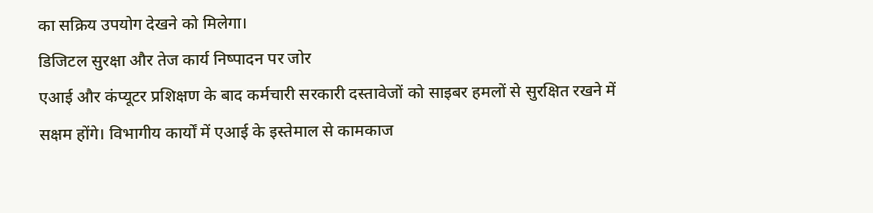का सक्रिय उपयोग देखने को मिलेगा।
डिजिटल सुरक्षा और तेज कार्य निष्पादन पर जोर
एआई और कंप्यूटर प्रशिक्षण के बाद कर्मचारी सरकारी दस्तावेजों को साइबर हमलों से सुरक्षित रखने में सक्षम होंगे। विभागीय कार्यों में एआई के इस्तेमाल से कामकाज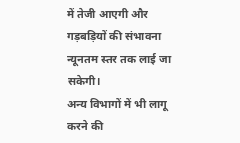में तेजी आएगी और गड़बड़ियों की संभावना न्यूनतम स्तर तक लाई जा सकेगी।
अन्य विभागों में भी लागू करने की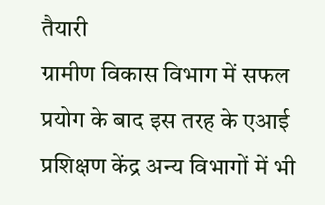तैयारी
ग्रामीण विकास विभाग में सफल प्रयोग के बाद इस तरह के एआई प्रशिक्षण केंद्र अन्य विभागों में भी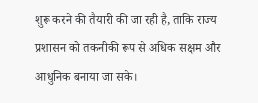शुरू करने की तैयारी की जा रही है, ताकि राज्य प्रशासन को तकनीकी रूप से अधिक सक्षम और आधुनिक बनाया जा सके।